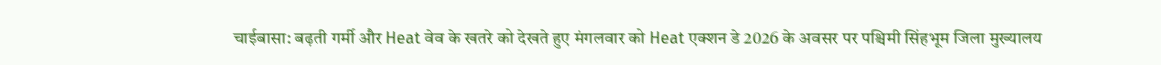चाईबासा: बढ़ती गर्मी और Heat वेव के खतरे को देखते हुए मंगलवार को Heat एक्शन डे 2026 के अवसर पर पश्चिमी सिंहभूम जिला मुख्यालय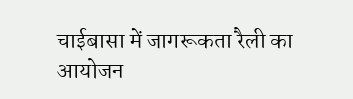चाईबासा में जागरूकता रैली का आयोजन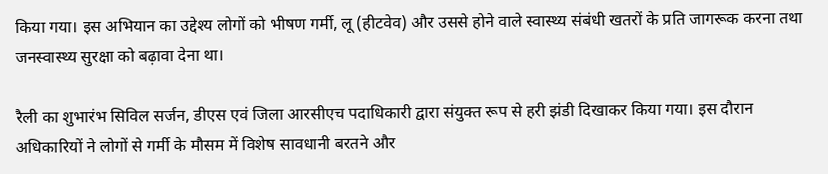किया गया। इस अभियान का उद्देश्य लोगों को भीषण गर्मी, लू (हीटवेव) और उससे होने वाले स्वास्थ्य संबंधी खतरों के प्रति जागरूक करना तथा जनस्वास्थ्य सुरक्षा को बढ़ावा देना था।

रैली का शुभारंभ सिविल सर्जन, डीएस एवं जिला आरसीएच पदाधिकारी द्वारा संयुक्त रूप से हरी झंडी दिखाकर किया गया। इस दौरान अधिकारियों ने लोगों से गर्मी के मौसम में विशेष सावधानी बरतने और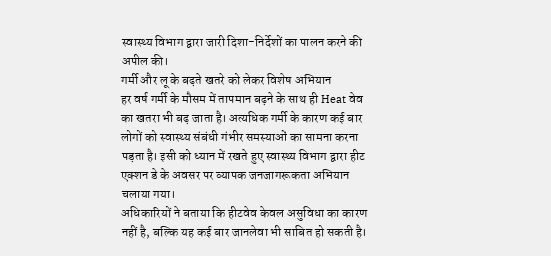स्वास्थ्य विभाग द्वारा जारी दिशा-निर्देशों का पालन करने की अपील की।
गर्मी और लू के बढ़ते खतरे को लेकर विशेष अभियान
हर वर्ष गर्मी के मौसम में तापमान बढ़ने के साथ ही Heat वेव का खतरा भी बढ़ जाता है। अत्यधिक गर्मी के कारण कई बार लोगों को स्वास्थ्य संबंधी गंभीर समस्याओं का सामना करना पड़ता है। इसी को ध्यान में रखते हुए स्वास्थ्य विभाग द्वारा हीट एक्शन डे के अवसर पर व्यापक जनजागरूकता अभियान चलाया गया।
अधिकारियों ने बताया कि हीटवेव केवल असुविधा का कारण नहीं है, बल्कि यह कई बार जानलेवा भी साबित हो सकती है।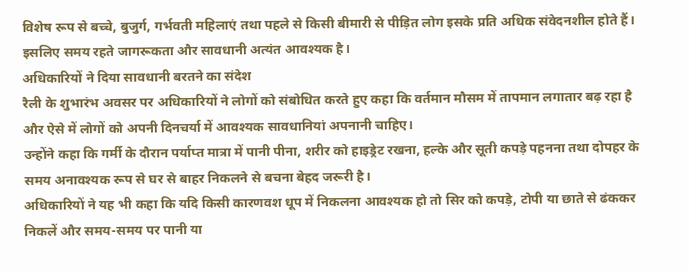विशेष रूप से बच्चे, बुजुर्ग, गर्भवती महिलाएं तथा पहले से किसी बीमारी से पीड़ित लोग इसके प्रति अधिक संवेदनशील होते हैं। इसलिए समय रहते जागरूकता और सावधानी अत्यंत आवश्यक है।
अधिकारियों ने दिया सावधानी बरतने का संदेश
रैली के शुभारंभ अवसर पर अधिकारियों ने लोगों को संबोधित करते हुए कहा कि वर्तमान मौसम में तापमान लगातार बढ़ रहा है और ऐसे में लोगों को अपनी दिनचर्या में आवश्यक सावधानियां अपनानी चाहिए।
उन्होंने कहा कि गर्मी के दौरान पर्याप्त मात्रा में पानी पीना, शरीर को हाइड्रेट रखना, हल्के और सूती कपड़े पहनना तथा दोपहर के समय अनावश्यक रूप से घर से बाहर निकलने से बचना बेहद जरूरी है।
अधिकारियों ने यह भी कहा कि यदि किसी कारणवश धूप में निकलना आवश्यक हो तो सिर को कपड़े, टोपी या छाते से ढंककर निकलें और समय-समय पर पानी या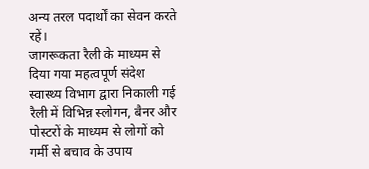अन्य तरल पदार्थों का सेवन करते रहें।
जागरूकता रैली के माध्यम से दिया गया महत्वपूर्ण संदेश
स्वास्थ्य विभाग द्वारा निकाली गई रैली में विभिन्न स्लोगन, बैनर और पोस्टरों के माध्यम से लोगों को गर्मी से बचाव के उपाय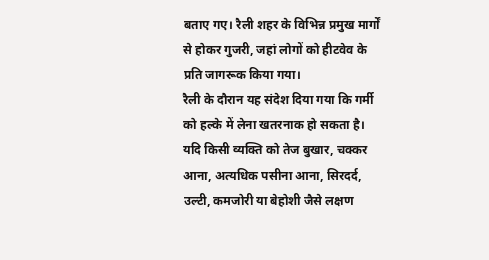बताए गए। रैली शहर के विभिन्न प्रमुख मार्गों से होकर गुजरी, जहां लोगों को हीटवेव के प्रति जागरूक किया गया।
रैली के दौरान यह संदेश दिया गया कि गर्मी को हल्के में लेना खतरनाक हो सकता है। यदि किसी व्यक्ति को तेज बुखार, चक्कर आना, अत्यधिक पसीना आना, सिरदर्द, उल्टी, कमजोरी या बेहोशी जैसे लक्षण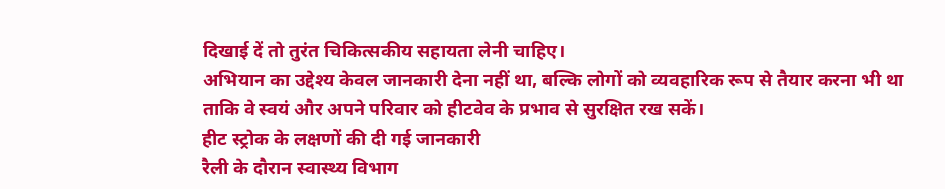दिखाई दें तो तुरंत चिकित्सकीय सहायता लेनी चाहिए।
अभियान का उद्देश्य केवल जानकारी देना नहीं था, बल्कि लोगों को व्यवहारिक रूप से तैयार करना भी था ताकि वे स्वयं और अपने परिवार को हीटवेव के प्रभाव से सुरक्षित रख सकें।
हीट स्ट्रोक के लक्षणों की दी गई जानकारी
रैली के दौरान स्वास्थ्य विभाग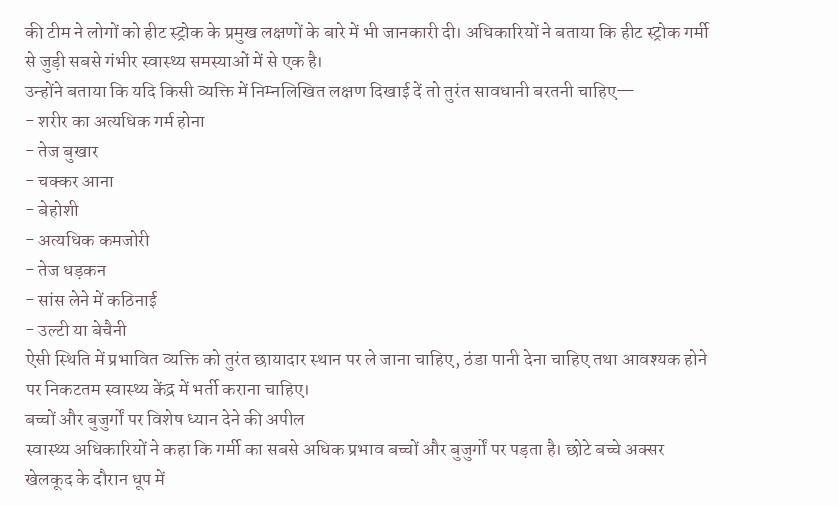की टीम ने लोगों को हीट स्ट्रोक के प्रमुख लक्षणों के बारे में भी जानकारी दी। अधिकारियों ने बताया कि हीट स्ट्रोक गर्मी से जुड़ी सबसे गंभीर स्वास्थ्य समस्याओं में से एक है।
उन्होंने बताया कि यदि किसी व्यक्ति में निम्नलिखित लक्षण दिखाई दें तो तुरंत सावधानी बरतनी चाहिए—
- शरीर का अत्यधिक गर्म होना
- तेज बुखार
- चक्कर आना
- बेहोशी
- अत्यधिक कमजोरी
- तेज धड़कन
- सांस लेने में कठिनाई
- उल्टी या बेचैनी
ऐसी स्थिति में प्रभावित व्यक्ति को तुरंत छायादार स्थान पर ले जाना चाहिए, ठंडा पानी देना चाहिए तथा आवश्यक होने पर निकटतम स्वास्थ्य केंद्र में भर्ती कराना चाहिए।
बच्चों और बुजुर्गों पर विशेष ध्यान देने की अपील
स्वास्थ्य अधिकारियों ने कहा कि गर्मी का सबसे अधिक प्रभाव बच्चों और बुजुर्गों पर पड़ता है। छोटे बच्चे अक्सर खेलकूद के दौरान धूप में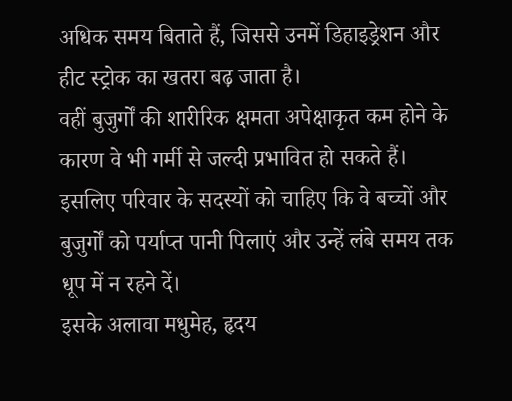अधिक समय बिताते हैं, जिससे उनमें डिहाइड्रेशन और हीट स्ट्रोक का खतरा बढ़ जाता है।
वहीं बुजुर्गों की शारीरिक क्षमता अपेक्षाकृत कम होने के कारण वे भी गर्मी से जल्दी प्रभावित हो सकते हैं। इसलिए परिवार के सदस्यों को चाहिए कि वे बच्चों और बुजुर्गों को पर्याप्त पानी पिलाएं और उन्हें लंबे समय तक धूप में न रहने दें।
इसके अलावा मधुमेह, हृदय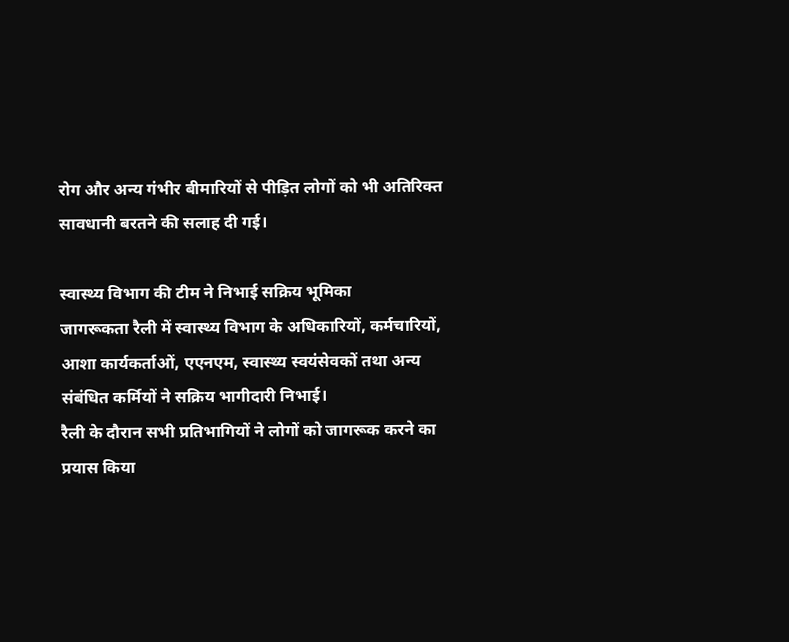रोग और अन्य गंभीर बीमारियों से पीड़ित लोगों को भी अतिरिक्त सावधानी बरतने की सलाह दी गई।

स्वास्थ्य विभाग की टीम ने निभाई सक्रिय भूमिका
जागरूकता रैली में स्वास्थ्य विभाग के अधिकारियों, कर्मचारियों, आशा कार्यकर्ताओं, एएनएम, स्वास्थ्य स्वयंसेवकों तथा अन्य संबंधित कर्मियों ने सक्रिय भागीदारी निभाई।
रैली के दौरान सभी प्रतिभागियों ने लोगों को जागरूक करने का प्रयास किया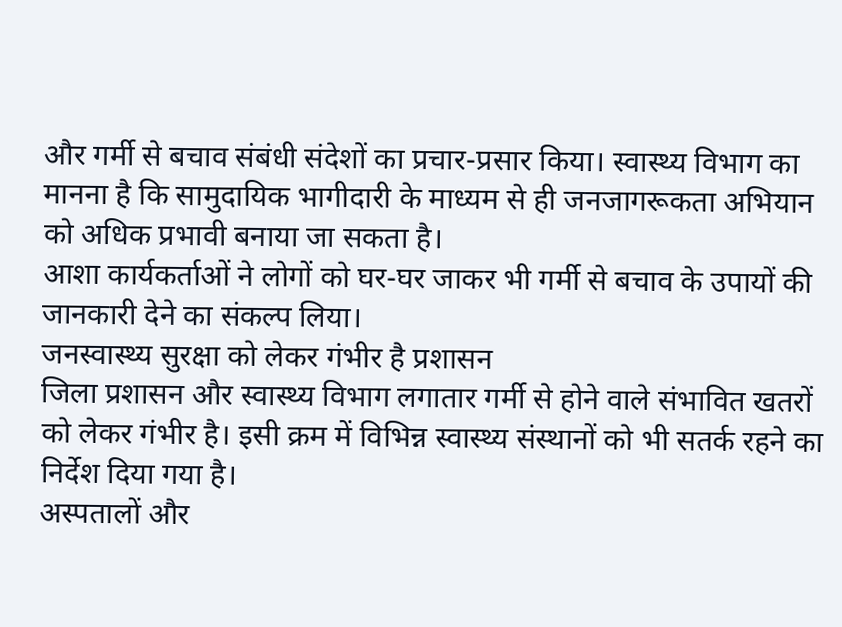और गर्मी से बचाव संबंधी संदेशों का प्रचार-प्रसार किया। स्वास्थ्य विभाग का मानना है कि सामुदायिक भागीदारी के माध्यम से ही जनजागरूकता अभियान को अधिक प्रभावी बनाया जा सकता है।
आशा कार्यकर्ताओं ने लोगों को घर-घर जाकर भी गर्मी से बचाव के उपायों की जानकारी देने का संकल्प लिया।
जनस्वास्थ्य सुरक्षा को लेकर गंभीर है प्रशासन
जिला प्रशासन और स्वास्थ्य विभाग लगातार गर्मी से होने वाले संभावित खतरों को लेकर गंभीर है। इसी क्रम में विभिन्न स्वास्थ्य संस्थानों को भी सतर्क रहने का निर्देश दिया गया है।
अस्पतालों और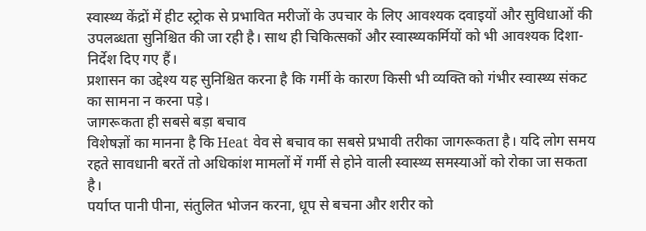स्वास्थ्य केंद्रों में हीट स्ट्रोक से प्रभावित मरीजों के उपचार के लिए आवश्यक दवाइयों और सुविधाओं की उपलब्धता सुनिश्चित की जा रही है। साथ ही चिकित्सकों और स्वास्थ्यकर्मियों को भी आवश्यक दिशा-निर्देश दिए गए हैं।
प्रशासन का उद्देश्य यह सुनिश्चित करना है कि गर्मी के कारण किसी भी व्यक्ति को गंभीर स्वास्थ्य संकट का सामना न करना पड़े।
जागरूकता ही सबसे बड़ा बचाव
विशेषज्ञों का मानना है कि Heat वेव से बचाव का सबसे प्रभावी तरीका जागरूकता है। यदि लोग समय रहते सावधानी बरतें तो अधिकांश मामलों में गर्मी से होने वाली स्वास्थ्य समस्याओं को रोका जा सकता है।
पर्याप्त पानी पीना, संतुलित भोजन करना, धूप से बचना और शरीर को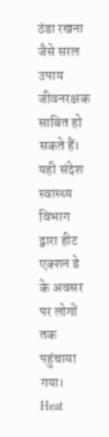ठंडा रखना जैसे सरल उपाय जीवनरक्षक साबित हो सकते हैं। यही संदेश स्वास्थ्य विभाग द्वारा हीट एक्शन डे के अवसर पर लोगों तक पहुंचाया गया।
Heat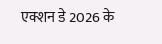एक्शन डे 2026 के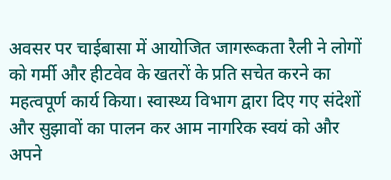अवसर पर चाईबासा में आयोजित जागरूकता रैली ने लोगों को गर्मी और हीटवेव के खतरों के प्रति सचेत करने का महत्वपूर्ण कार्य किया। स्वास्थ्य विभाग द्वारा दिए गए संदेशों और सुझावों का पालन कर आम नागरिक स्वयं को और अपने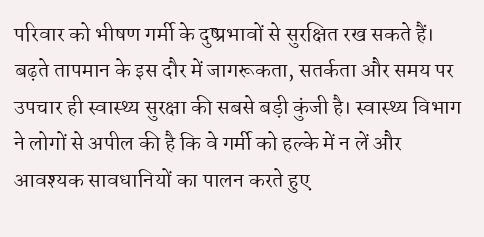परिवार को भीषण गर्मी के दुष्प्रभावों से सुरक्षित रख सकते हैं। बढ़ते तापमान के इस दौर में जागरूकता, सतर्कता और समय पर उपचार ही स्वास्थ्य सुरक्षा की सबसे बड़ी कुंजी है। स्वास्थ्य विभाग ने लोगों से अपील की है कि वे गर्मी को हल्के में न लें और आवश्यक सावधानियों का पालन करते हुए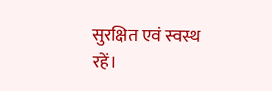सुरक्षित एवं स्वस्थ रहें।